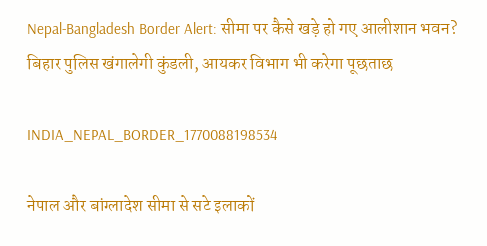Nepal-Bangladesh Border Alert: सीमा पर कैसे खड़े हो गए आलीशान भवन? बिहार पुलिस खंगालेगी कुंडली, आयकर विभाग भी करेगा पूछताछ

INDIA_NEPAL_BORDER_1770088198534

नेपाल और बांग्लादेश सीमा से सटे इलाकों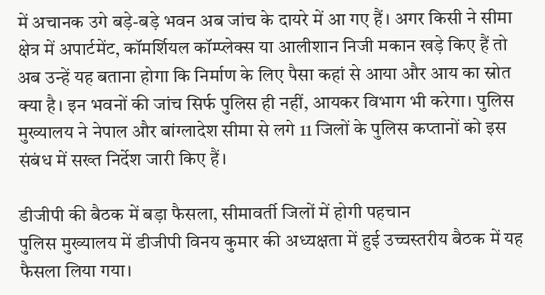में अचानक उगे बड़े-बड़े भवन अब जांच के दायरे में आ गए हैं। अगर किसी ने सीमा क्षेत्र में अपार्टमेंट, कॉमर्शियल कॉम्प्लेक्स या आलीशान निजी मकान खड़े किए हैं तो अब उन्हें यह बताना होगा कि निर्माण के लिए पैसा कहां से आया और आय का स्रोत क्या है। इन भवनों की जांच सिर्फ पुलिस ही नहीं, आयकर विभाग भी करेगा। पुलिस मुख्यालय ने नेपाल और बांग्लादेश सीमा से लगे 11 जिलों के पुलिस कप्तानों को इस संबंध में सख्त निर्देश जारी किए हैं।

डीजीपी की बैठक में बड़ा फैसला, सीमावर्ती जिलों में होगी पहचान
पुलिस मुख्यालय में डीजीपी विनय कुमार की अध्यक्षता में हुई उच्चस्तरीय बैठक में यह फैसला लिया गया।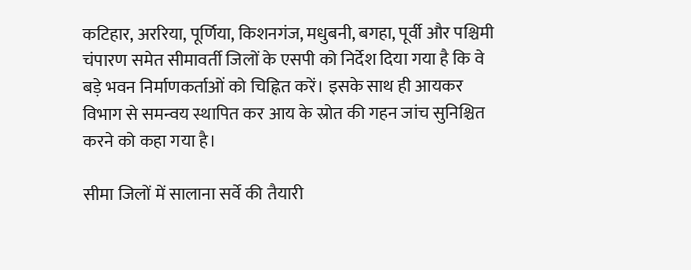कटिहार, अररिया, पूर्णिया, किशनगंज, मधुबनी, बगहा, पूर्वी और पश्चिमी चंपारण समेत सीमावर्ती जिलों के एसपी को निर्देश दिया गया है कि वे बड़े भवन निर्माणकर्ताओं को चिह्नित करें। इसके साथ ही आयकर विभाग से समन्वय स्थापित कर आय के स्रोत की गहन जांच सुनिश्चित करने को कहा गया है।

सीमा जिलों में सालाना सर्वे की तैयारी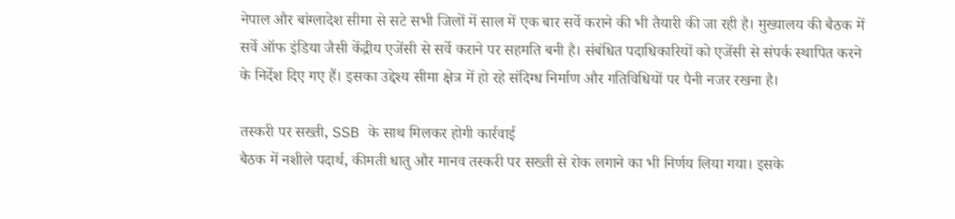नेपाल और बांग्लादेश सीमा से सटे सभी जिलों में साल में एक बार सर्वे कराने की भी तैयारी की जा रही है। मुख्यालय की बैठक में सर्वे ऑफ इंडिया जैसी केंद्रीय एजेंसी से सर्वे कराने पर सहमति बनी है। संबंधित पदाधिकारियों को एजेंसी से संपर्क स्थापित करने के निर्देश दिए गए हैं। इसका उद्देश्य सीमा क्षेत्र में हो रहे संदिग्ध निर्माण और गतिविधियों पर पैनी नजर रखना है।

तस्करी पर सख्ती, SSB के साथ मिलकर होगी कार्रवाई
बैठक में नशीले पदार्थ, कीमती धातु और मानव तस्करी पर सख्ती से रोक लगाने का भी निर्णय लिया गया। इसके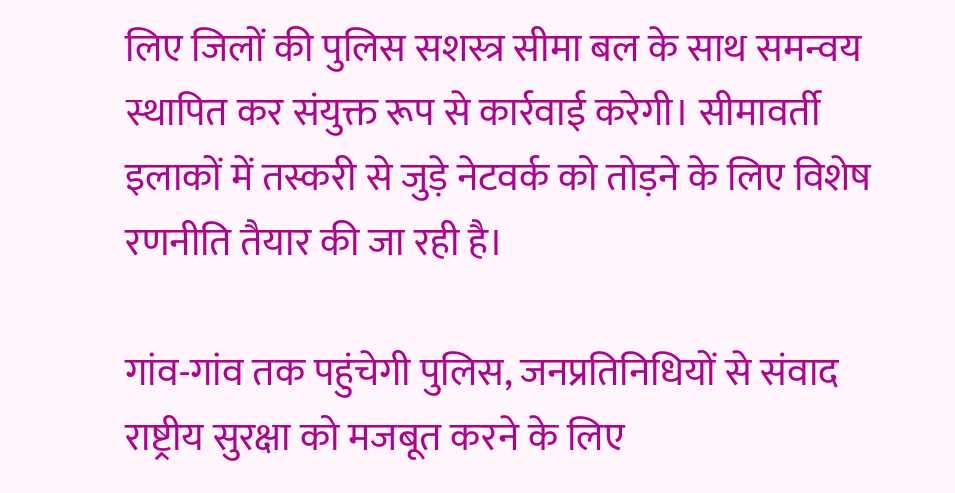लिए जिलों की पुलिस सशस्त्र सीमा बल के साथ समन्वय स्थापित कर संयुक्त रूप से कार्रवाई करेगी। सीमावर्ती इलाकों में तस्करी से जुड़े नेटवर्क को तोड़ने के लिए विशेष रणनीति तैयार की जा रही है।

गांव-गांव तक पहुंचेगी पुलिस, जनप्रतिनिधियों से संवाद
राष्ट्रीय सुरक्षा को मजबूत करने के लिए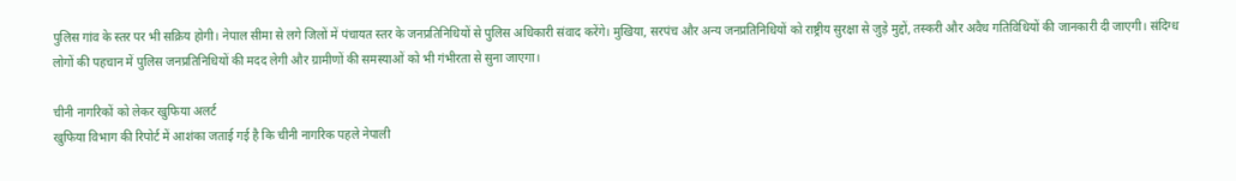पुलिस गांव के स्तर पर भी सक्रिय होगी। नेपाल सीमा से लगे जिलों में पंचायत स्तर के जनप्रतिनिधियों से पुलिस अधिकारी संवाद करेंगे। मुखिया, सरपंच और अन्य जनप्रतिनिधियों को राष्ट्रीय सुरक्षा से जुड़े मुद्दों, तस्करी और अवैध गतिविधियों की जानकारी दी जाएगी। संदिग्ध लोगों की पहचान में पुलिस जनप्रतिनिधियों की मदद लेगी और ग्रामीणों की समस्याओं को भी गंभीरता से सुना जाएगा।

चीनी नागरिकों को लेकर खुफिया अलर्ट
खुफिया विभाग की रिपोर्ट में आशंका जताई गई है कि चीनी नागरिक पहले नेपाली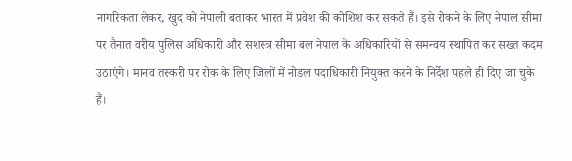नागरिकता लेकर, खुद को नेपाली बताकर भारत में प्रवेश की कोशिश कर सकते हैं। इसे रोकने के लिए नेपाल सीमा पर तैनात वरीय पुलिस अधिकारी और सशस्त्र सीमा बल नेपाल के अधिकारियों से समन्वय स्थापित कर सख्त कदम उठाएंगे। मानव तस्करी पर रोक के लिए जिलों में नोडल पदाधिकारी नियुक्त करने के निर्देश पहले ही दिए जा चुके हैं।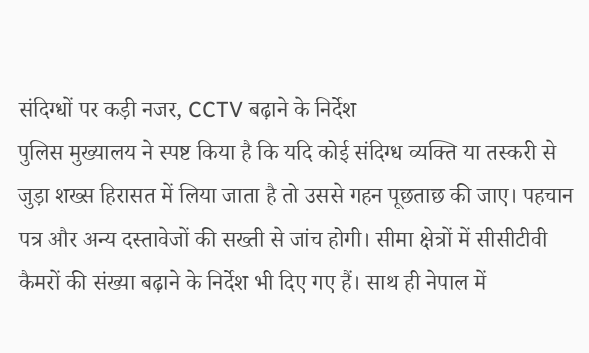संदिग्धों पर कड़ी नजर, CCTV बढ़ाने के निर्देश
पुलिस मुख्यालय ने स्पष्ट किया है कि यदि कोई संदिग्ध व्यक्ति या तस्करी से जुड़ा शख्स हिरासत में लिया जाता है तो उससे गहन पूछताछ की जाए। पहचान पत्र और अन्य दस्तावेजों की सख्ती से जांच होगी। सीमा क्षेत्रों में सीसीटीवी कैमरों की संख्या बढ़ाने के निर्देश भी दिए गए हैं। साथ ही नेपाल में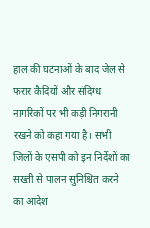हाल की घटनाओं के बाद जेल से फरार कैदियों और संदिग्ध नागरिकों पर भी कड़ी निगरानी रखने को कहा गया है। सभी जिलों के एसपी को इन निर्देशों का सख्ती से पालन सुनिश्चित करने का आदेश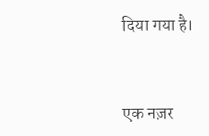दिया गया है।



एक नज़र